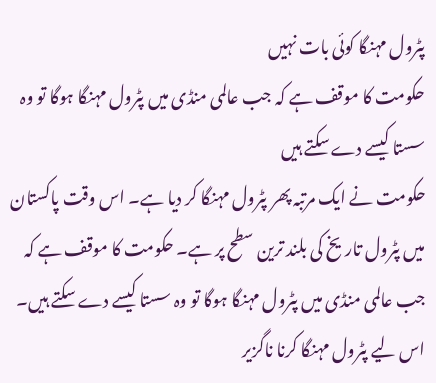پٹرول مہنگا کوئی بات نہیں
حکومت کا موقف ہے کہ جب عالمی منڈی میں پٹرول مہنگا ہوگا تو وہ سستا کیسے دے سکتے ہیں
حکومت نے ایک مرتبہ پھر پٹرول مہنگا کر دیا ہے۔ اس وقت پاکستان میں پٹرول تاریخ کی بلند ترین سطح پر ہے۔ حکومت کا موقف ہے کہ جب عالمی منڈی میں پٹرول مہنگا ہوگا تو وہ سستا کیسے دے سکتے ہیں۔ اس لیے پٹرول مہنگا کرنا ناگزیر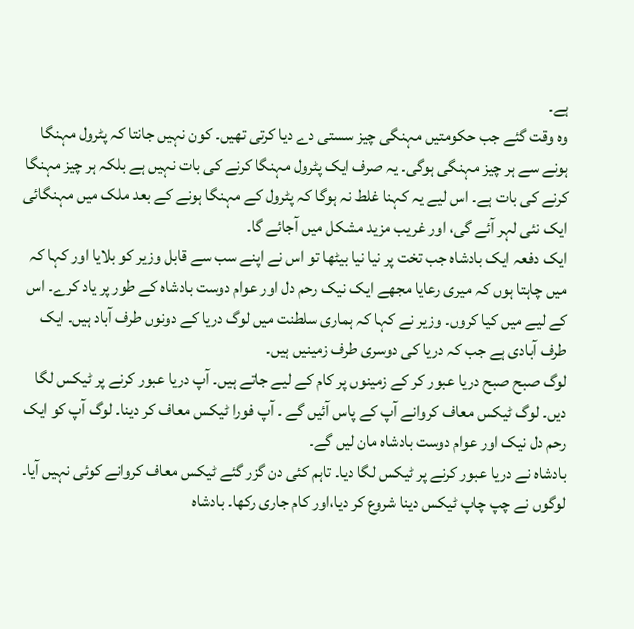ہے۔
وہ وقت گئے جب حکومتیں مہنگی چیز سستی دے دیا کرتی تھیں۔ کون نہیں جانتا کہ پٹرول مہنگا ہونے سے ہر چیز مہنگی ہوگی۔ یہ صرف ایک پٹرول مہنگا کرنے کی بات نہیں ہے بلکہ ہر چیز مہنگا کرنے کی بات ہے۔ اس لیے یہ کہنا غلط نہ ہوگا کہ پٹرول کے مہنگا ہونے کے بعد ملک میں مہنگائی ایک نئی لہر آئے گی، اور غریب مزید مشکل میں آجائے گا۔
ایک دفعہ ایک بادشاہ جب تخت پر نیا نیا بیٹھا تو اس نے اپنے سب سے قابل وزیر کو بلایا اور کہا کہ میں چاہتا ہوں کہ میری رعایا مجھے ایک نیک رحم دل اور عوام دوست بادشاہ کے طور پر یاد کرے۔ اس کے لیے میں کیا کروں۔ وزیر نے کہا کہ ہماری سلطنت میں لوگ دریا کے دونوں طرف آباد ہیں۔ ایک طرف آبادی ہے جب کہ دریا کی دوسری طرف زمینیں ہیں۔
لوگ صبح صبح دریا عبور کر کے زمینوں پر کام کے لیے جاتے ہیں۔ آپ دریا عبور کرنے پر ٹیکس لگا دیں۔ لوگ ٹیکس معاف کروانے آپ کے پاس آئیں گے ۔ آپ فورا ٹیکس معاف کر دینا۔ لوگ آپ کو ایک رحم دل نیک اور عوام دوست بادشاہ مان لیں گے۔
بادشاہ نے دریا عبور کرنے پر ٹیکس لگا دیا۔ تاہم کئی دن گزر گئے ٹیکس معاف کروانے کوئی نہیں آیا۔ لوگوں نے چپ چاپ ٹیکس دینا شروع کر دیا،اور کام جاری رکھا۔ بادشاہ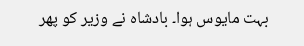بہت مایوس ہوا۔ بادشاہ نے وزیر کو پھر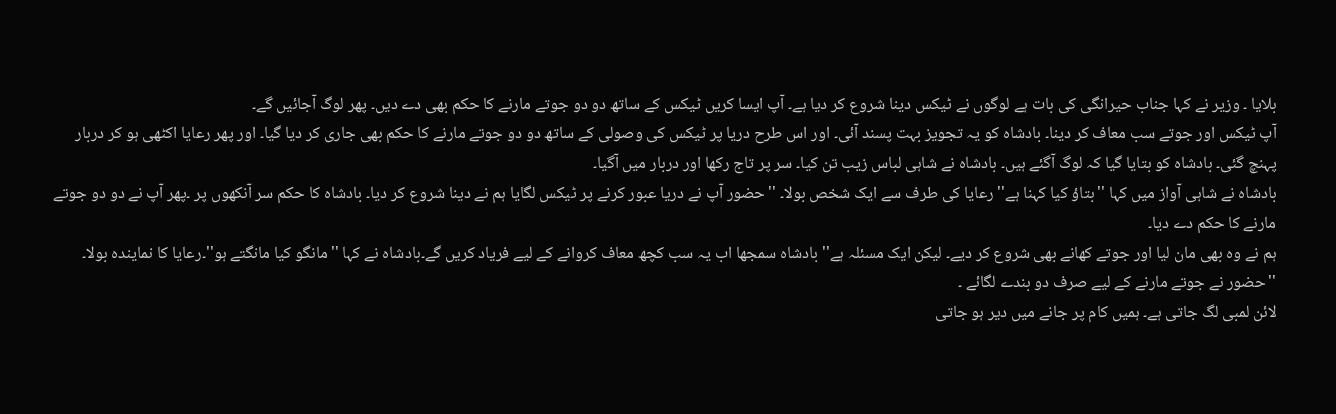بلایا ۔ وزیر نے کہا جناب حیرانگی کی بات ہے لوگوں نے ٹیکس دینا شروع کر دیا ہے۔ آپ ایسا کریں ٹیکس کے ساتھ دو دو جوتے مارنے کا حکم بھی دے دیں۔ پھر لوگ آجائیں گے۔
آپ ٹیکس اور جوتے سب معاف کر دینا۔ بادشاہ کو یہ تجویز بہت پسند آئی۔ اور اس طرح دریا پر ٹیکس کی وصولی کے ساتھ دو دو جوتے مارنے کا حکم بھی جاری کر دیا گیا۔ اور پھر رعایا اکٹھی ہو کر دربار پہنچ گئی۔ بادشاہ کو بتایا گیا کہ لوگ آگئے ہیں۔ بادشاہ نے شاہی لباس زیب تن کیا۔ سر پر تاج رکھا اور دربار میں آگیا۔
بادشاہ نے شاہی آواز میں کہا ''بتاؤ کیا کہنا ہے'' رعایا کی طرف سے ایک شخص بولا۔ ''حضور آپ نے دریا عبور کرنے پر ٹیکس لگایا ہم نے دینا شروع کر دیا۔ بادشاہ کا حکم سر آنکھوں پر ۔پھر آپ نے دو دو جوتے مارنے کا حکم دے دیا۔
ہم نے وہ بھی مان لیا اور جوتے کھانے بھی شروع کر دیے۔ لیکن ایک مسئلہ ہے'' بادشاہ سمجھا اب یہ سب کچھ معاف کروانے کے لیے فریاد کریں گے۔بادشاہ نے کہا ''مانگو کیا مانگتے ہو''۔رعایا کا نمایندہ بولا۔ ''حضور نے جوتے مارنے کے لیے صرف دو بندے لگائے ۔
لائن لمبی لگ جاتی ہے۔ ہمیں کام پر جانے میں دیر ہو جاتی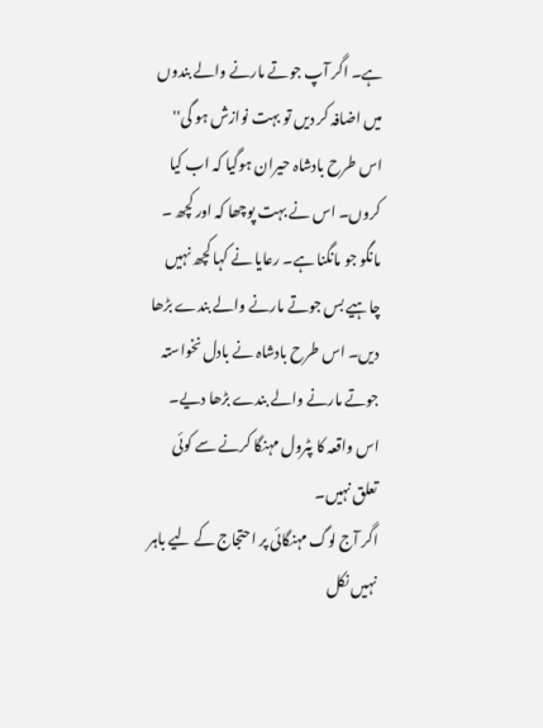ہے۔ اگر آپ جوتے مارنے والے بندوں میں اضافہ کر دیں تو بہت نوازش ہو گی'' اس طرح بادشاہ حیران ہوگیا کہ اب کیا کروں۔ اس نے بہت پوچھا کہ اور کچھ ۔ مانگو جو مانگنا ہے۔ رعایا نے کہا کچھ نہیں چاہیے بس جوتے مارنے والے بندے بڑھا دیں۔ اس طرح بادشاہ نے بادل نخواستہ جوتے مارنے والے بندے بڑھا دیے۔ اس واقعہ کا پٹرول مہنگا کرنے سے کوئی تعلق نہیں۔
اگر آج لوگ مہنگائی پر احتجاج کے لیے باہر نہیں نکل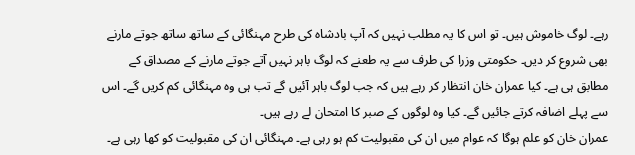رہے۔ لوگ خاموش ہیں۔ تو اس کا یہ مطلب نہیں کہ آپ بادشاہ کی طرح مہنگائی کے ساتھ ساتھ جوتے مارنے بھی شروع کر دیں۔ حکومتی وزرا کی طرف سے یہ طعنے کہ لوگ باہر نہیں آتے جوتے مارنے کے مصداق کے مطابق ہی ہے۔ کیا عمران خان انتظار کر رہے ہیں کہ جب لوگ باہر آئیں گے تب ہی وہ مہنگائی کم کریں گے۔ اس سے پہلے اضافہ کرتے جائیں گے۔ کیا وہ لوگوں کے صبر کا امتحان لے رہے ہیں۔
عمران خان کو علم ہوگا کہ عوام میں ان کی مقبولیت کم ہو رہی ہے۔ مہنگائی ان کی مقبولیت کو کھا رہی ہے۔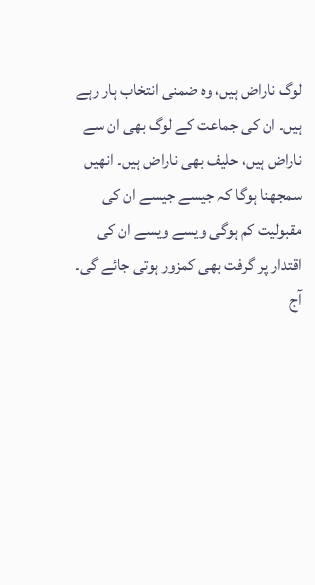لوگ ناراض ہیں، وہ ضمنی انتخاب ہار رہے ہیں۔ ان کی جماعت کے لوگ بھی ان سے ناراض ہیں، حلیف بھی ناراض ہیں۔ انھیں سمجھنا ہوگا کہ جیسے جیسے ان کی مقبولیت کم ہوگی ویسے ویسے ان کی اقتدار پر گرفت بھی کمزور ہوتی جائے گی۔
آج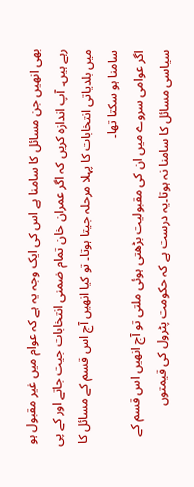بھی انھیں جن مسائل کا سامنا ہے اس کی ایک وجہ یہ ہے کہ عوام میں غیر مقبول ہو رہے ہیں۔ آپ اندازہ کریں کہ اگر عمران خان تمام ضمنی انتخابات جیت جاتے اور کے پی میں بلدیاتی انتخابات کا پہلا مرحلہ جیتا ہوتا۔ تو کیا انھیں آج اس قسم کے مسائل کا سامنا ہو سکتا تھا۔
اگر عوامی سروے میں ان کی مقبولیت بڑھتی ہوئی ملتی تو آج انھیں اس قسم کے سیاسی مسائل کا سامنا نہ ہوتا۔یہ درست ہے کہ حکومت پٹرول کی قیمتوں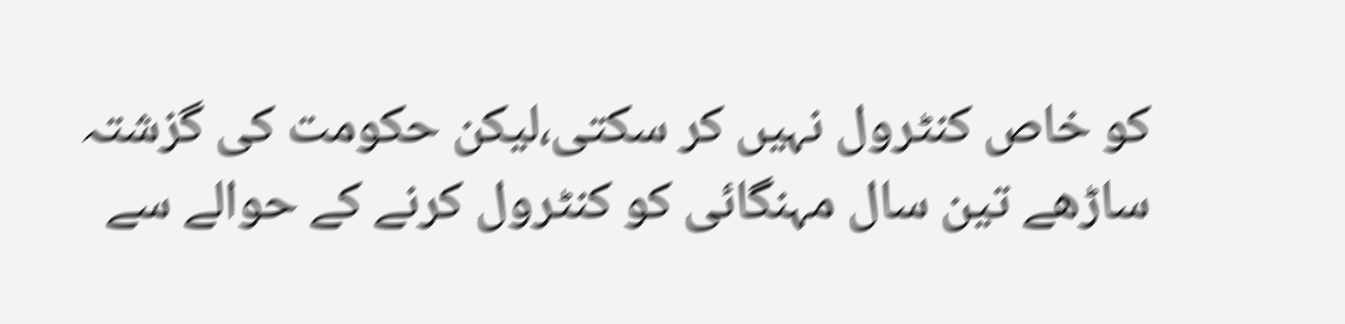کو خاص کنٹرول نہیں کر سکتی،لیکن حکومت کی گزشتہ ساڑھے تین سال مہنگائی کو کنٹرول کرنے کے حوالے سے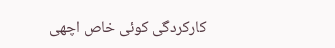کارکردگی کوئی خاص اچھی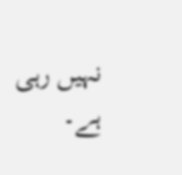نہیں رہی ہے۔